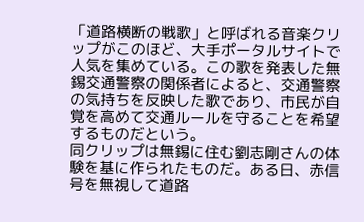「道路横断の戦歌」と呼ばれる音楽クリップがこのほど、大手ポータルサイトで人気を集めている。この歌を発表した無錫交通警察の関係者によると、交通警察の気持ちを反映した歌であり、市民が自覚を高めて交通ルールを守ることを希望するものだという。
同クリップは無錫に住む劉志剛さんの体験を基に作られたものだ。ある日、赤信号を無視して道路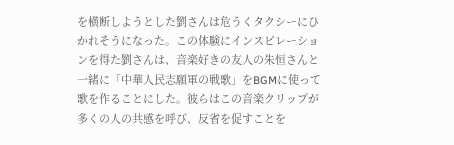を横断しようとした劉さんは危うくタクシーにひかれそうになった。この体験にインスピレーションを得た劉さんは、音楽好きの友人の朱恒さんと一緒に「中華人民志願軍の戦歌」をBGMに使って歌を作ることにした。彼らはこの音楽クリップが多くの人の共感を呼び、反省を促すことを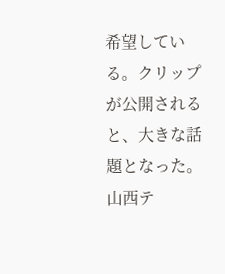希望している。クリップが公開されると、大きな話題となった。山西テ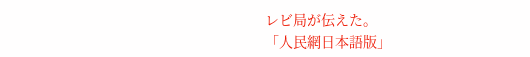レビ局が伝えた。
「人民網日本語版」